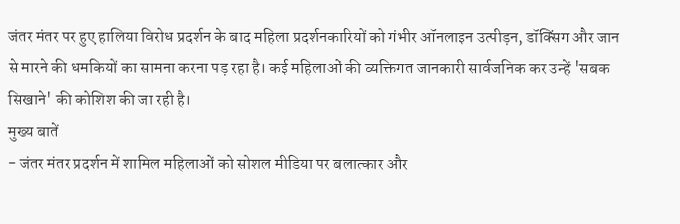जंतर मंतर पर हुए हालिया विरोध प्रदर्शन के बाद महिला प्रदर्शनकारियों को गंभीर ऑनलाइन उत्पीड़न, डॉक्सिंग और जान से मारने की धमकियों का सामना करना पड़ रहा है। कई महिलाओं की व्यक्तिगत जानकारी सार्वजनिक कर उन्हें 'सबक सिखाने' की कोशिश की जा रही है।
मुख्य बातें
- जंतर मंतर प्रदर्शन में शामिल महिलाओं को सोशल मीडिया पर बलात्कार और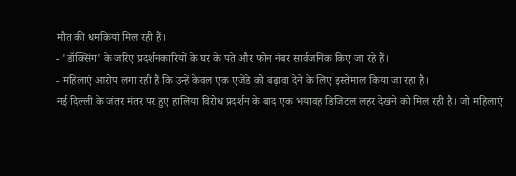मौत की धमकियां मिल रही हैं।
- 'डॉक्सिंग' के जरिए प्रदर्शनकारियों के घर के पते और फोन नंबर सार्वजनिक किए जा रहे हैं।
- महिलाएं आरोप लगा रही हैं कि उन्हें केवल एक एजेंडे को बढ़ावा देने के लिए इस्तेमाल किया जा रहा है।
नई दिल्ली के जंतर मंतर पर हुए हालिया विरोध प्रदर्शन के बाद एक भयावह डिजिटल लहर देखने को मिल रही है। जो महिलाएं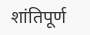शांतिपूर्ण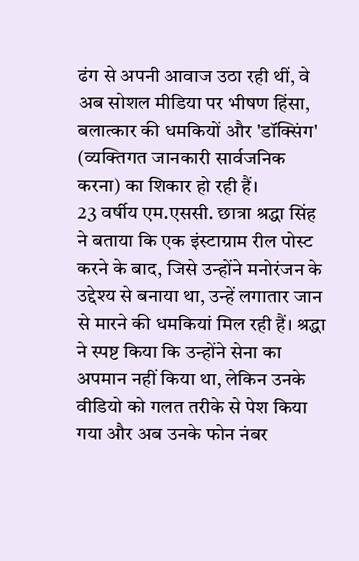ढंग से अपनी आवाज उठा रही थीं, वे अब सोशल मीडिया पर भीषण हिंसा, बलात्कार की धमकियों और 'डॉक्सिंग' (व्यक्तिगत जानकारी सार्वजनिक करना) का शिकार हो रही हैं।
23 वर्षीय एम.एससी. छात्रा श्रद्धा सिंह ने बताया कि एक इंस्टाग्राम रील पोस्ट करने के बाद, जिसे उन्होंने मनोरंजन के उद्देश्य से बनाया था, उन्हें लगातार जान से मारने की धमकियां मिल रही हैं। श्रद्धा ने स्पष्ट किया कि उन्होंने सेना का अपमान नहीं किया था, लेकिन उनके वीडियो को गलत तरीके से पेश किया गया और अब उनके फोन नंबर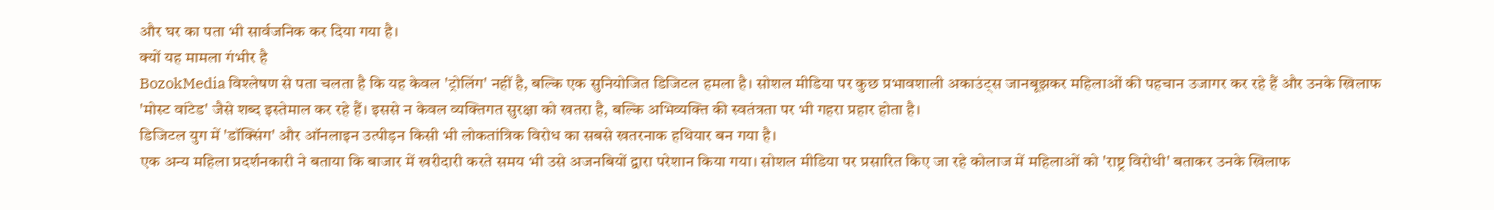और घर का पता भी सार्वजनिक कर दिया गया है।
क्यों यह मामला गंभीर है
BozokMedia विश्लेषण से पता चलता है कि यह केवल 'ट्रोलिंग' नहीं है, बल्कि एक सुनियोजित डिजिटल हमला है। सोशल मीडिया पर कुछ प्रभावशाली अकाउंट्स जानबूझकर महिलाओं की पहचान उजागर कर रहे हैं और उनके खिलाफ 'मोस्ट वांटेड' जैसे शब्द इस्तेमाल कर रहे हैं। इससे न केवल व्यक्तिगत सुरक्षा को खतरा है, बल्कि अभिव्यक्ति की स्वतंत्रता पर भी गहरा प्रहार होता है।
डिजिटल युग में 'डॉक्सिंग' और ऑनलाइन उत्पीड़न किसी भी लोकतांत्रिक विरोध का सबसे खतरनाक हथियार बन गया है।
एक अन्य महिला प्रदर्शनकारी ने बताया कि बाजार में खरीदारी करते समय भी उसे अजनबियों द्वारा परेशान किया गया। सोशल मीडिया पर प्रसारित किए जा रहे कोलाज में महिलाओं को 'राष्ट्र विरोधी' बताकर उनके खिलाफ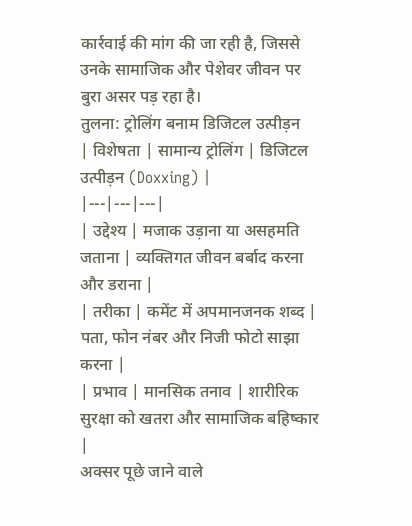कार्रवाई की मांग की जा रही है, जिससे उनके सामाजिक और पेशेवर जीवन पर बुरा असर पड़ रहा है।
तुलना: ट्रोलिंग बनाम डिजिटल उत्पीड़न
| विशेषता | सामान्य ट्रोलिंग | डिजिटल उत्पीड़न (Doxxing) |
|---|---|---|
| उद्देश्य | मजाक उड़ाना या असहमति जताना | व्यक्तिगत जीवन बर्बाद करना और डराना |
| तरीका | कमेंट में अपमानजनक शब्द | पता, फोन नंबर और निजी फोटो साझा करना |
| प्रभाव | मानसिक तनाव | शारीरिक सुरक्षा को खतरा और सामाजिक बहिष्कार |
अक्सर पूछे जाने वाले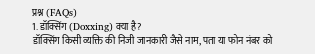प्रश्न (FAQs)
1. डॉक्सिंग (Doxxing) क्या है?
डॉक्सिंग किसी व्यक्ति की निजी जानकारी जैसे नाम, पता या फोन नंबर को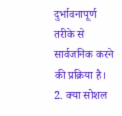दुर्भावनापूर्ण तरीके से सार्वजनिक करने की प्रक्रिया है।
2. क्या सोशल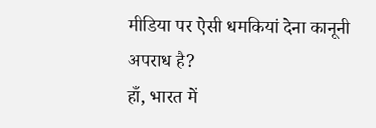मीडिया पर ऐसी धमकियां देना कानूनी अपराध है?
हाँ, भारत में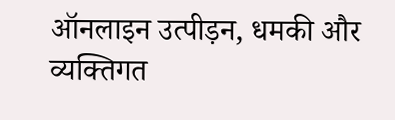ऑनलाइन उत्पीड़न, धमकी और व्यक्तिगत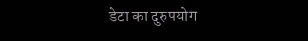डेटा का दुरुपयोग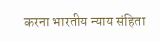करना भारतीय न्याय संहिता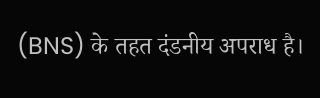(BNS) के तहत दंडनीय अपराध है।